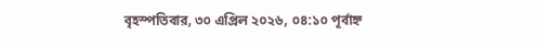বৃহস্পতিবার, ৩০ এপ্রিল ২০২৬, ০৪:১০ পূর্বাহ্ন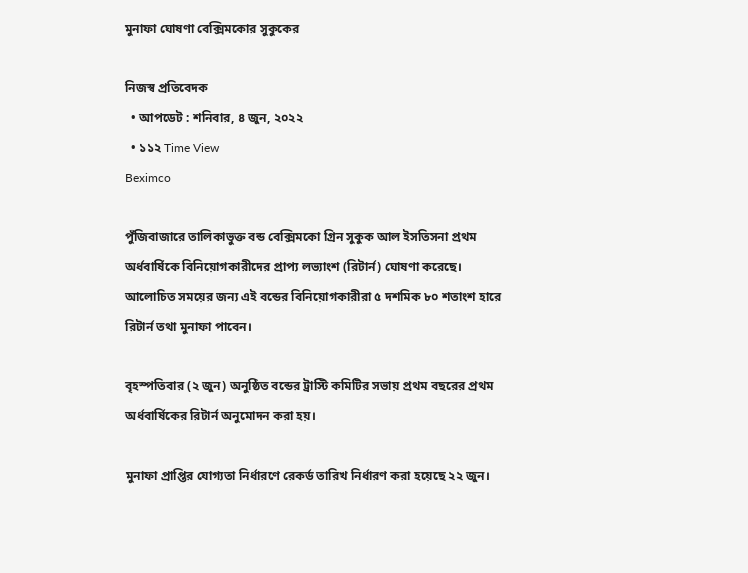মুনাফা ঘোষণা বেক্সিমকোর সুকুকের

নিজস্ব প্রতিবেদক
  • আপডেট : শনিবার, ৪ জুন, ২০২২
  • ১১২ Time View
Beximco

পুঁজিবাজারে তালিকাভুক্ত বন্ড বেক্সিমকো গ্রিন সুকুক আল ইসতিসনা প্রথম অর্ধবার্ষিকে বিনিয়োগকারীদের প্রাপ্য লভ্যাংশ (রিটার্ন) ঘোষণা করেছে। আলোচিত সময়ের জন্য এই বন্ডের বিনিয়োগকারীরা ৫ দশমিক ৮০ শতাংশ হারে রিটার্ন তথা মুনাফা পাবেন।

বৃহস্পতিবার (২ জুন) অনুষ্ঠিত বন্ডের ট্রাস্টি কমিটির সভায় প্রথম বছরের প্রথম অর্ধবার্ষিকের রিটার্ন অনুমোদন করা হয়।

মুনাফা প্রাপ্তির যোগ্যতা নির্ধারণে রেকর্ড তারিখ নির্ধারণ করা হয়েছে ২২ জুন।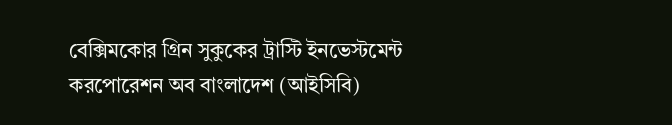বেক্সিমকোর গ্রিন সুকুকের ট্রাস্টি ইনভেস্টমেন্ট করপোরেশন অব বাংলাদেশ (আইসিবি)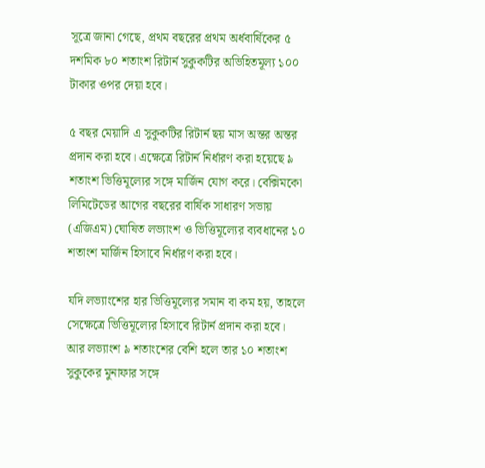সূত্রে জানা গেছে, প্রথম বছরের প্রথম অর্ধবার্ষিকের ৫ দশমিক ৮০ শতাংশ রিটার্ন সুকুকটির অভিহিতমূল্য ১০০ টাকার ওপর দেয়া হবে।

৫ বছর মেয়াদি এ সুকুকটির রিটার্ন ছয় মাস অন্তর অন্তর প্রদান করা হবে। এক্ষেত্রে রিটার্ন নির্ধারণ করা হয়েছে ৯ শতাংশ ভিত্তিমূল্যের সঙ্গে মার্জিন যোগ করে। বেক্সিমকো লিমিটেডের আগের বছরের বার্ষিক সাধারণ সভায় (এজিএম) ঘোষিত লভ্যাংশ ও ভিত্তিমূল্যের ব্যবধানের ১০ শতাংশ মার্জিন হিসাবে নির্ধারণ করা হবে।

যদি লভ্যাংশের হার ভিত্তিমূল্যের সমান বা কম হয়, তাহলে সেক্ষেত্রে ভিত্তিমূল্যের হিসাবে রিটার্ন প্রদান করা হবে। আর লভ্যাংশ ৯ শতাংশের বেশি হলে তার ১০ শতাংশ সুকুকের মুনাফার সঙ্গে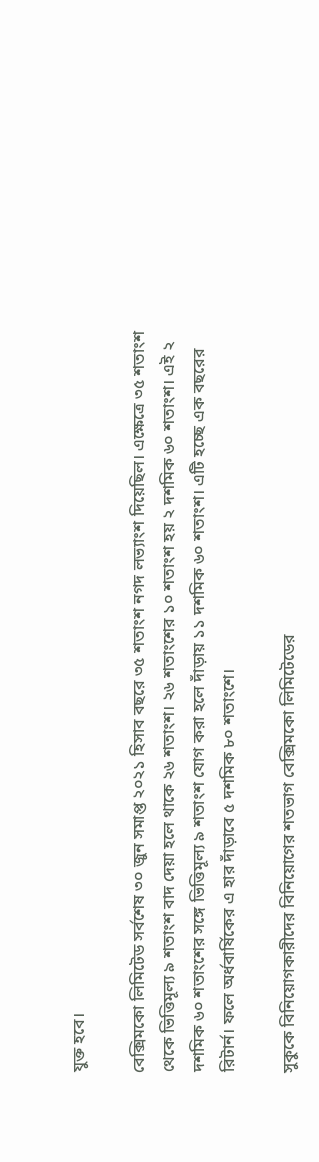যুক্ত হবে।

বেক্সিমকো লিমিটেড সর্বশেষ ৩০ জুন সমাপ্ত ২০২১ হিসাব বছরে ৩৫ শতাংশ নগদ লভ্যাংশ দিয়েছিল। এক্ষেত্রে ৩৫ শতাংশ থেকে ভিত্তিমূল্য ৯ শতাংশ বাদ দেয়া হলে থাকে ২৬ শতাংশ। ২৬ শতাংশের ১০ শতাংশ হয় ২ দশমিক ৬০ শতাংশ। এই ২ দশমিক ৬০ শতাংশের সঙ্গে ভিত্তিমূল্য ৯ শতাংশ যোগ করা হলে দাঁড়ায় ১১ দশমিক ৬০ শতাংশ। এটি হচ্ছে এক বছরের রিটার্ন। ফলে অর্ধবার্ষিকের এ হার দাঁড়াবে ৫ দশমিক ৮০ শতাংশে।

সুকুকে বিনিয়োগকারীদের বিনিয়োগের শতভাগ বেক্সিমকো লিমিটেডের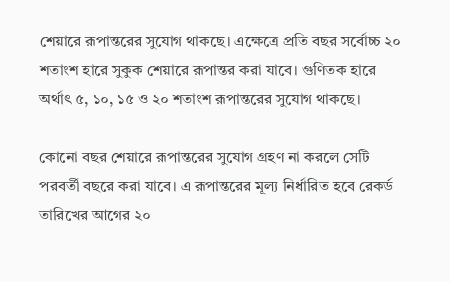শেয়ারে রূপান্তরের সুযোগ থাকছে। এক্ষেত্রে প্রতি বছর সর্বোচ্চ ২০ শতাংশ হারে সুকুক শেয়ারে রূপান্তর করা যাবে। গুণিতক হারে অর্থাৎ ৫, ১০, ১৫ ও ২০ শতাংশ রূপান্তরের সুযোগ থাকছে।

কোনো বছর শেয়ারে রূপান্তরের সুযোগ গ্রহণ না করলে সেটি পরবর্তী বছরে করা যাবে। এ রূপান্তরের মূল্য নির্ধারিত হবে রেকর্ড তারিখের আগের ২০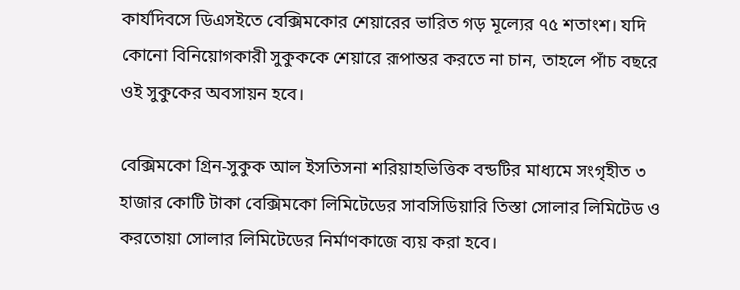কার্যদিবসে ডিএসইতে বেক্সিমকোর শেয়ারের ভারিত গড় মূল্যের ৭৫ শতাংশ। যদি কোনো বিনিয়োগকারী সুকুককে শেয়ারে রূপান্তর করতে না চান, তাহলে পাঁচ বছরে ওই সুকুকের অবসায়ন হবে।

বেক্সিমকো গ্রিন-সুকুক আল ইসতিসনা শরিয়াহভিত্তিক বন্ডটির মাধ্যমে সংগৃহীত ৩ হাজার কোটি টাকা বেক্সিমকো লিমিটেডের সাবসিডিয়ারি তিস্তা সোলার লিমিটেড ও করতোয়া সোলার লিমিটেডের নির্মাণকাজে ব্যয় করা হবে।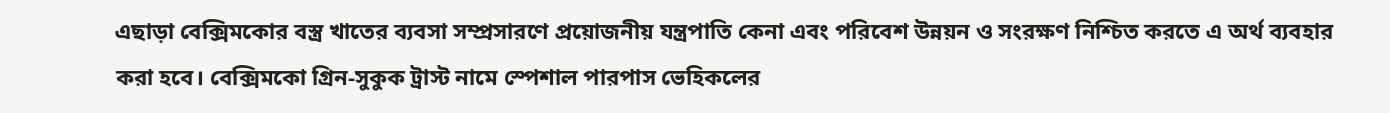এছাড়া বেক্সিমকোর বস্ত্র খাতের ব্যবসা সম্প্রসারণে প্রয়োজনীয় যন্ত্রপাতি কেনা এবং পরিবেশ উন্নয়ন ও সংরক্ষণ নিশ্চিত করতে এ অর্থ ব্যবহার করা হবে। বেক্সিমকো গ্রিন-সুকুক ট্রাস্ট নামে স্পেশাল পারপাস ভেহিকলের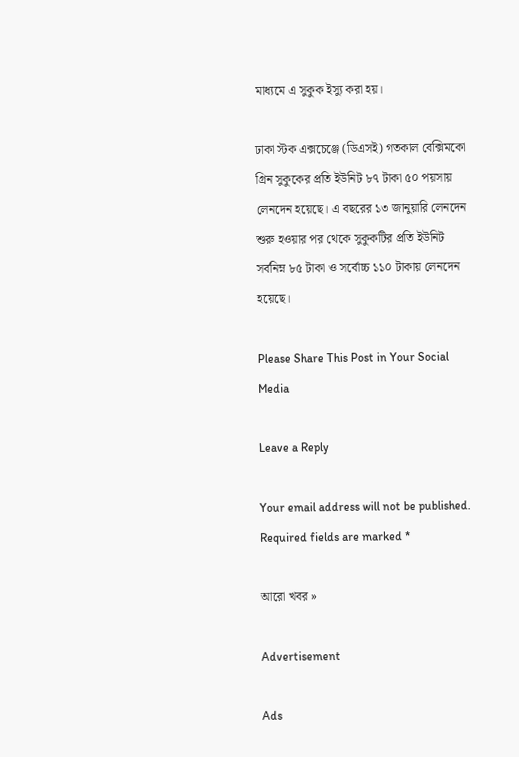মাধ্যমে এ সুকুক ইস্যু করা হয়।

ঢাকা স্টক এক্সচেঞ্জে (ডিএসই) গতকাল বেক্সিমকো গ্রিন সুকুকের প্রতি ইউনিট ৮৭ টাকা ৫০ পয়সায় লেনদেন হয়েছে। এ বছরের ১৩ জানুয়ারি লেনদেন শুরু হওয়ার পর থেকে সুকুকটির প্রতি ইউনিট সর্বনিম্ন ৮৫ টাকা ও সর্বোচ্চ ১১০ টাকায় লেনদেন হয়েছে।

Please Share This Post in Your Social Media

Leave a Reply

Your email address will not be published. Required fields are marked *

আরো খবর »

Advertisement

Ads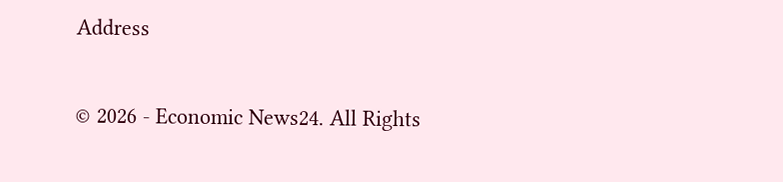Address

© 2026 - Economic News24. All Rights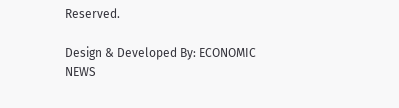Reserved.

Design & Developed By: ECONOMIC NEWS